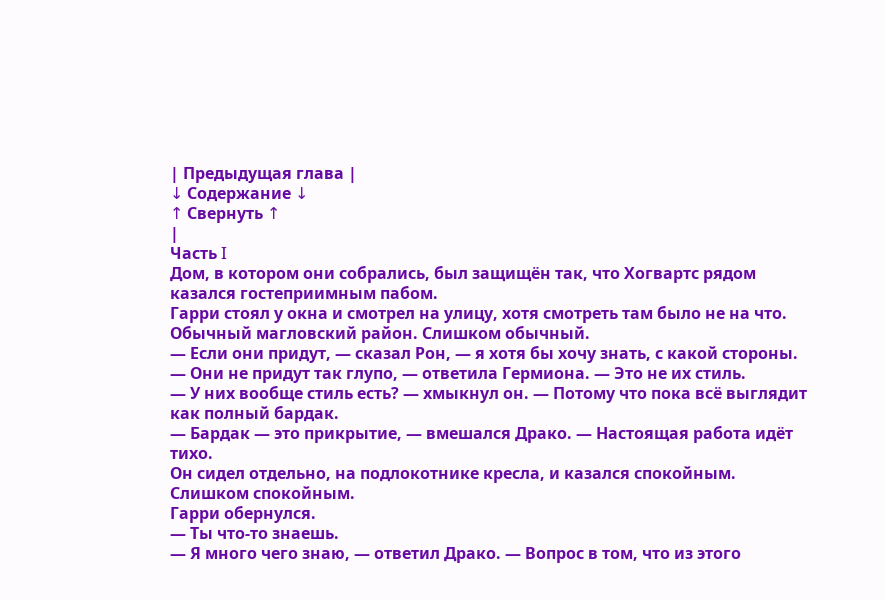| Предыдущая глава |
↓ Содержание ↓
↑ Свернуть ↑
|
Часть I
Дом, в котором они собрались, был защищён так, что Хогвартс рядом казался гостеприимным пабом.
Гарри стоял у окна и смотрел на улицу, хотя смотреть там было не на что. Обычный магловский район. Слишком обычный.
— Если они придут, — сказал Рон, — я хотя бы хочу знать, с какой стороны.
— Они не придут так глупо, — ответила Гермиона. — Это не их стиль.
— У них вообще стиль есть? — хмыкнул он. — Потому что пока всё выглядит как полный бардак.
— Бардак — это прикрытие, — вмешался Драко. — Настоящая работа идёт тихо.
Он сидел отдельно, на подлокотнике кресла, и казался спокойным. Слишком спокойным.
Гарри обернулся.
— Ты что-то знаешь.
— Я много чего знаю, — ответил Драко. — Вопрос в том, что из этого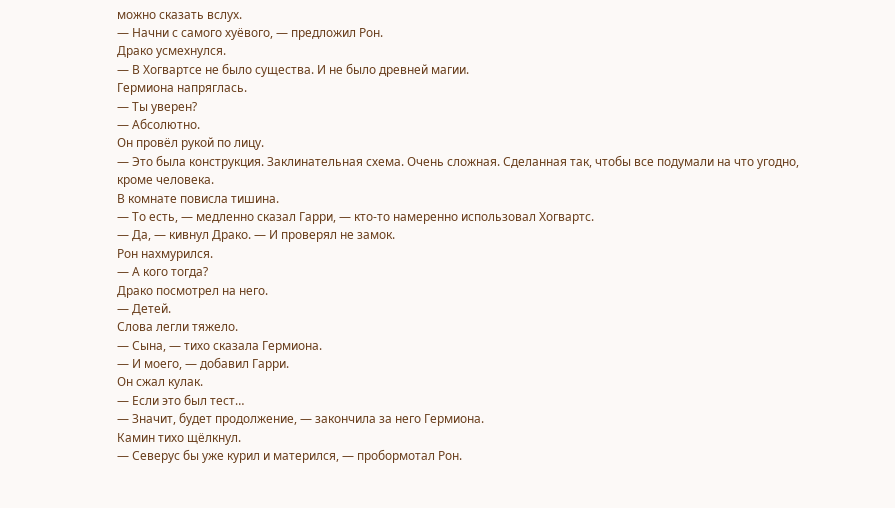можно сказать вслух.
— Начни с самого хуёвого, — предложил Рон.
Драко усмехнулся.
— В Хогвартсе не было существа. И не было древней магии.
Гермиона напряглась.
— Ты уверен?
— Абсолютно.
Он провёл рукой по лицу.
— Это была конструкция. Заклинательная схема. Очень сложная. Сделанная так, чтобы все подумали на что угодно, кроме человека.
В комнате повисла тишина.
— То есть, — медленно сказал Гарри, — кто-то намеренно использовал Хогвартс.
— Да, — кивнул Драко. — И проверял не замок.
Рон нахмурился.
— А кого тогда?
Драко посмотрел на него.
— Детей.
Слова легли тяжело.
— Сына, — тихо сказала Гермиона.
— И моего, — добавил Гарри.
Он сжал кулак.
— Если это был тест…
— Значит, будет продолжение, — закончила за него Гермиона.
Камин тихо щёлкнул.
— Северус бы уже курил и матерился, — пробормотал Рон.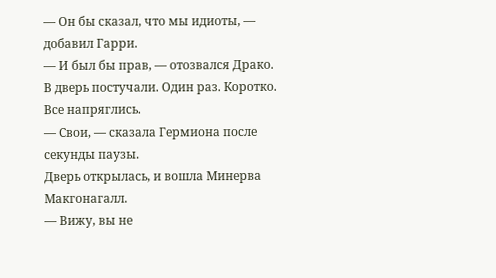— Он бы сказал, что мы идиоты, — добавил Гарри.
— И был бы прав, — отозвался Драко.
В дверь постучали. Один раз. Коротко.
Все напряглись.
— Свои, — сказала Гермиона после секунды паузы.
Дверь открылась, и вошла Минерва Макгонагалл.
— Вижу, вы не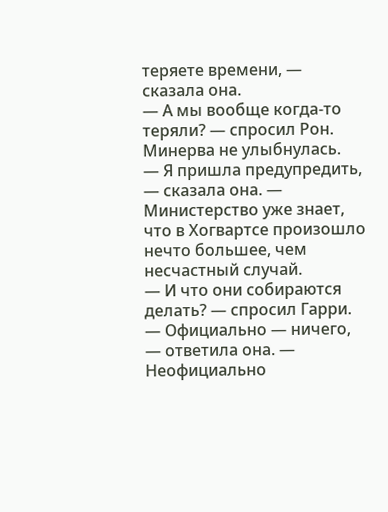теряете времени, — сказала она.
— А мы вообще когда-то теряли? — спросил Рон.
Минерва не улыбнулась.
— Я пришла предупредить, — сказала она. — Министерство уже знает, что в Хогвартсе произошло нечто большее, чем несчастный случай.
— И что они собираются делать? — спросил Гарри.
— Официально — ничего, — ответила она. — Неофициально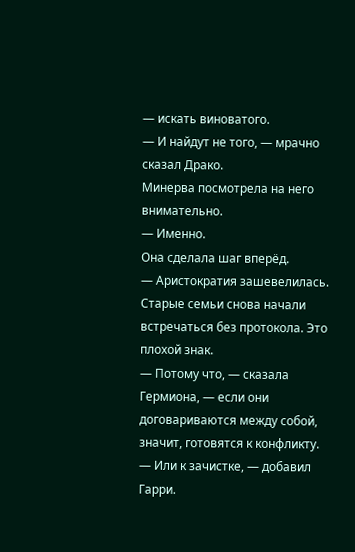— искать виноватого.
— И найдут не того, — мрачно сказал Драко.
Минерва посмотрела на него внимательно.
— Именно.
Она сделала шаг вперёд.
— Аристократия зашевелилась. Старые семьи снова начали встречаться без протокола. Это плохой знак.
— Потому что, — сказала Гермиона, — если они договариваются между собой, значит, готовятся к конфликту.
— Или к зачистке, — добавил Гарри.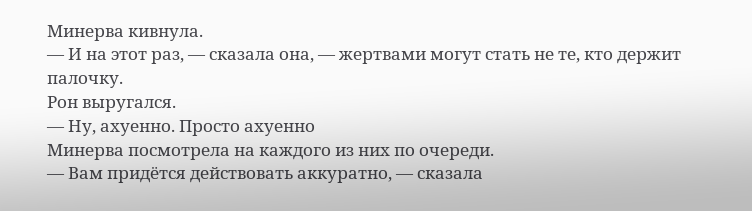Минерва кивнула.
— И на этот раз, — сказала она, — жертвами могут стать не те, кто держит палочку.
Рон выругался.
— Ну, ахуенно. Просто ахуенно
Минерва посмотрела на каждого из них по очереди.
— Вам придётся действовать аккуратно, — сказала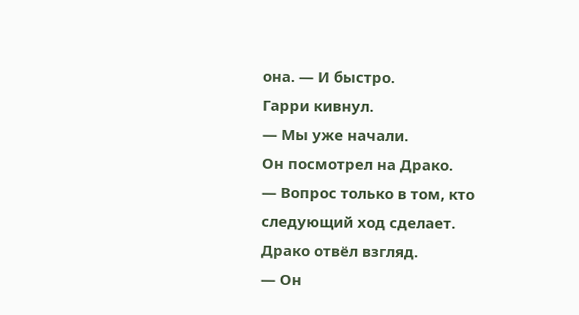она. — И быстро.
Гарри кивнул.
— Мы уже начали.
Он посмотрел на Драко.
— Вопрос только в том, кто следующий ход сделает.
Драко отвёл взгляд.
— Он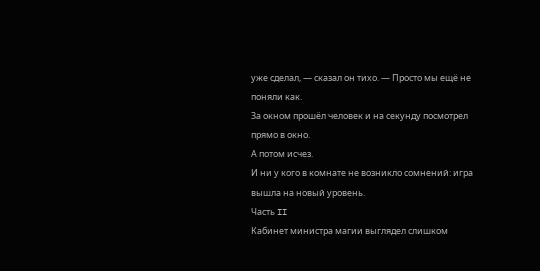уже сделал, — сказал он тихо. — Просто мы ещё не поняли как.
За окном прошёл человек и на секунду посмотрел прямо в окно.
А потом исчез.
И ни у кого в комнате не возникло сомнений: игра вышла на новый уровень.
Часть II
Кабинет министра магии выглядел слишком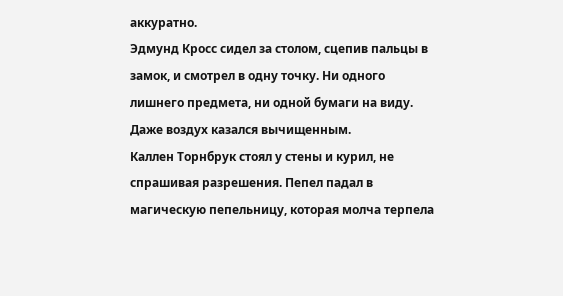аккуратно.
Эдмунд Кросс сидел за столом, сцепив пальцы в замок, и смотрел в одну точку. Ни одного лишнего предмета, ни одной бумаги на виду. Даже воздух казался вычищенным.
Каллен Торнбрук стоял у стены и курил, не спрашивая разрешения. Пепел падал в магическую пепельницу, которая молча терпела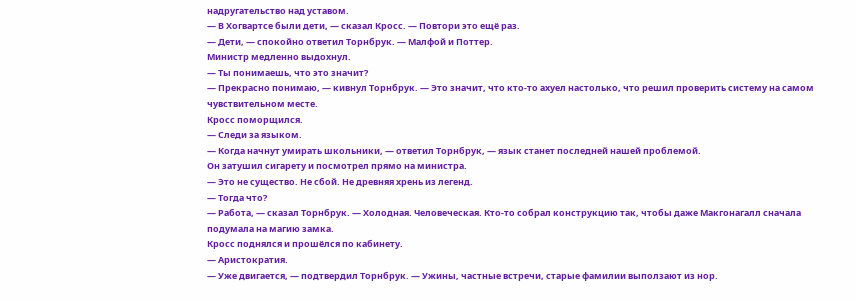надругательство над уставом.
— В Хогвартсе были дети, — сказал Кросс. — Повтори это ещё раз.
— Дети, — спокойно ответил Торнбрук. — Малфой и Поттер.
Министр медленно выдохнул.
— Ты понимаешь, что это значит?
— Прекрасно понимаю, — кивнул Торнбрук. — Это значит, что кто-то ахуел настолько, что решил проверить систему на самом чувствительном месте.
Кросс поморщился.
— Следи за языком.
— Когда начнут умирать школьники, — ответил Торнбрук, — язык станет последней нашей проблемой.
Он затушил сигарету и посмотрел прямо на министра.
— Это не существо. Не сбой. Не древняя хрень из легенд.
— Тогда что?
— Работа, — сказал Торнбрук. — Холодная. Человеческая. Кто-то собрал конструкцию так, чтобы даже Макгонагалл сначала подумала на магию замка.
Кросс поднялся и прошёлся по кабинету.
— Аристократия.
— Уже двигается, — подтвердил Торнбрук. — Ужины, частные встречи, старые фамилии выползают из нор.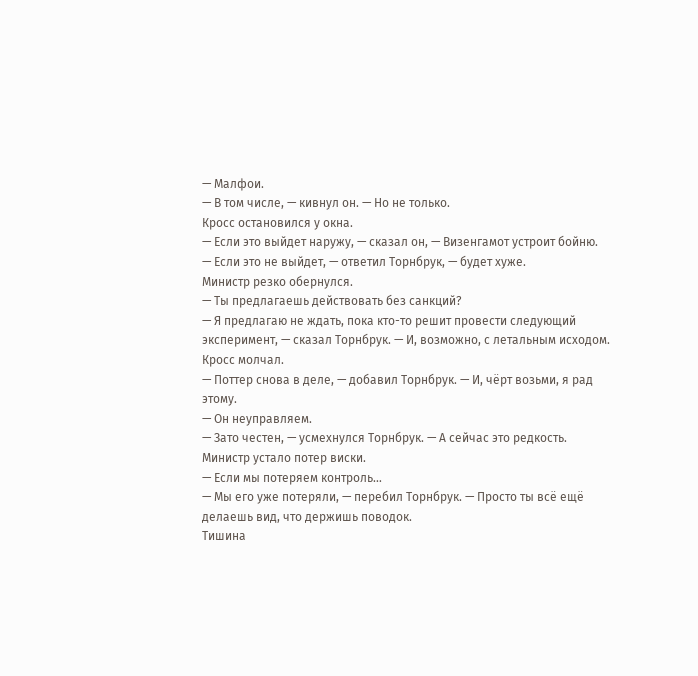— Малфои.
— В том числе, — кивнул он. — Но не только.
Кросс остановился у окна.
— Если это выйдет наружу, — сказал он, — Визенгамот устроит бойню.
— Если это не выйдет, — ответил Торнбрук, — будет хуже.
Министр резко обернулся.
— Ты предлагаешь действовать без санкций?
— Я предлагаю не ждать, пока кто-то решит провести следующий эксперимент, — сказал Торнбрук. — И, возможно, с летальным исходом.
Кросс молчал.
— Поттер снова в деле, — добавил Торнбрук. — И, чёрт возьми, я рад этому.
— Он неуправляем.
— Зато честен, — усмехнулся Торнбрук. — А сейчас это редкость.
Министр устало потер виски.
— Если мы потеряем контроль…
— Мы его уже потеряли, — перебил Торнбрук. — Просто ты всё ещё делаешь вид, что держишь поводок.
Тишина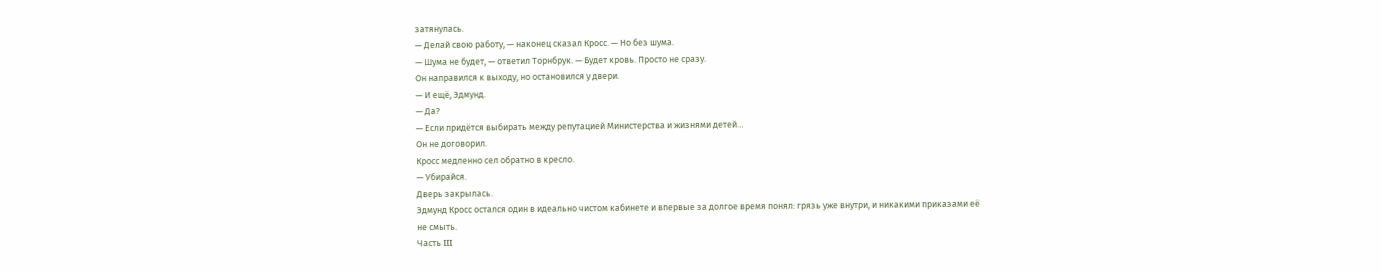затянулась.
— Делай свою работу, — наконец сказал Кросс. — Но без шума.
— Шума не будет, — ответил Торнбрук. — Будет кровь. Просто не сразу.
Он направился к выходу, но остановился у двери.
— И ещё, Эдмунд.
— Да?
— Если придётся выбирать между репутацией Министерства и жизнями детей…
Он не договорил.
Кросс медленно сел обратно в кресло.
— Убирайся.
Дверь закрылась.
Эдмунд Кросс остался один в идеально чистом кабинете и впервые за долгое время понял: грязь уже внутри, и никакими приказами её не смыть.
Часть III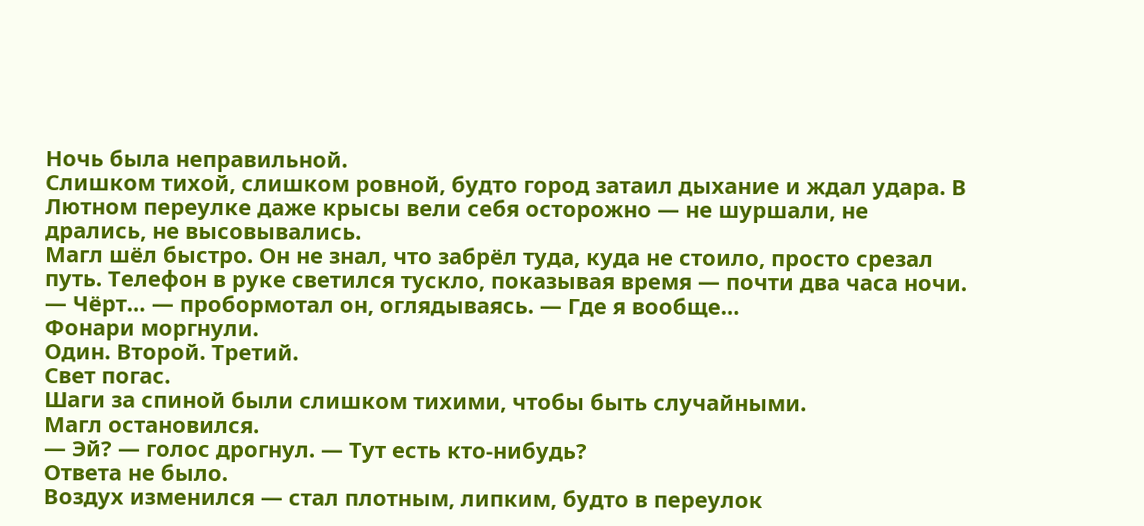Ночь была неправильной.
Слишком тихой, слишком ровной, будто город затаил дыхание и ждал удара. В Лютном переулке даже крысы вели себя осторожно — не шуршали, не дрались, не высовывались.
Магл шёл быстро. Он не знал, что забрёл туда, куда не стоило, просто срезал путь. Телефон в руке светился тускло, показывая время — почти два часа ночи.
— Чёрт… — пробормотал он, оглядываясь. — Где я вообще…
Фонари моргнули.
Один. Второй. Третий.
Свет погас.
Шаги за спиной были слишком тихими, чтобы быть случайными.
Магл остановился.
— Эй? — голос дрогнул. — Тут есть кто-нибудь?
Ответа не было.
Воздух изменился — стал плотным, липким, будто в переулок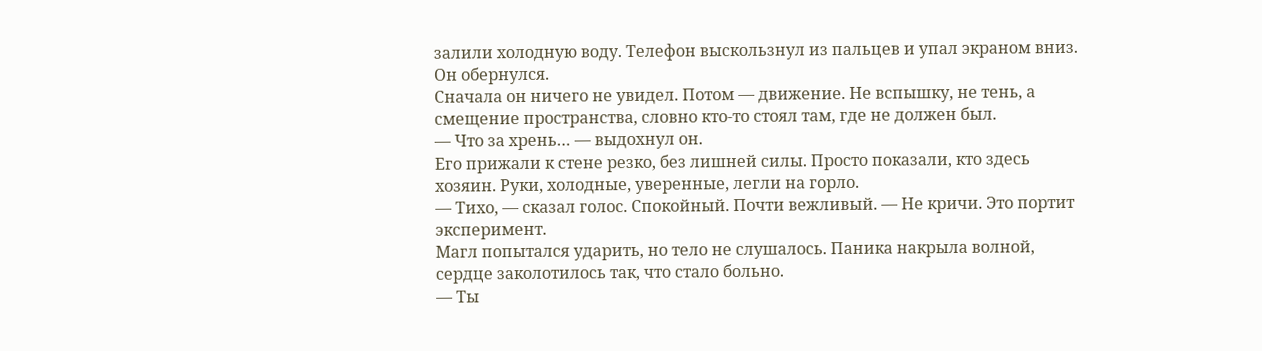залили холодную воду. Телефон выскользнул из пальцев и упал экраном вниз.
Он обернулся.
Сначала он ничего не увидел. Потом — движение. Не вспышку, не тень, а смещение пространства, словно кто-то стоял там, где не должен был.
— Что за хрень… — выдохнул он.
Его прижали к стене резко, без лишней силы. Просто показали, кто здесь хозяин. Руки, холодные, уверенные, легли на горло.
— Тихо, — сказал голос. Спокойный. Почти вежливый. — Не кричи. Это портит эксперимент.
Магл попытался ударить, но тело не слушалось. Паника накрыла волной, сердце заколотилось так, что стало больно.
— Ты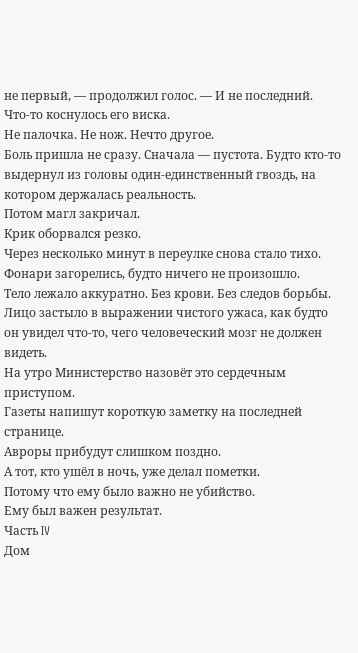не первый, — продолжил голос. — И не последний.
Что-то коснулось его виска.
Не палочка. Не нож. Нечто другое.
Боль пришла не сразу. Сначала — пустота. Будто кто-то выдернул из головы один-единственный гвоздь, на котором держалась реальность.
Потом магл закричал.
Крик оборвался резко.
Через несколько минут в переулке снова стало тихо. Фонари загорелись, будто ничего не произошло.
Тело лежало аккуратно. Без крови. Без следов борьбы. Лицо застыло в выражении чистого ужаса, как будто он увидел что-то, чего человеческий мозг не должен видеть.
На утро Министерство назовёт это сердечным приступом.
Газеты напишут короткую заметку на последней странице.
Авроры прибудут слишком поздно.
А тот, кто ушёл в ночь, уже делал пометки.
Потому что ему было важно не убийство.
Ему был важен результат.
Часть IV
Дом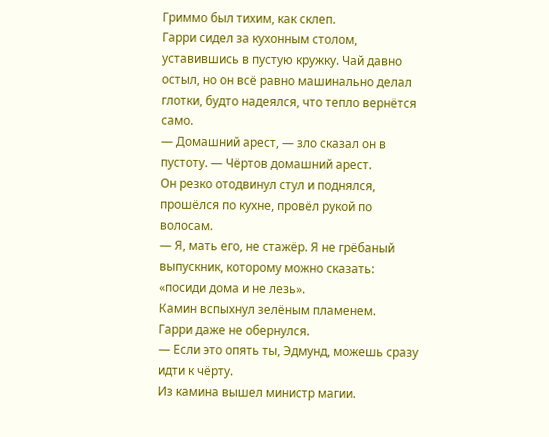Гриммо был тихим, как склеп.
Гарри сидел за кухонным столом, уставившись в пустую кружку. Чай давно остыл, но он всё равно машинально делал глотки, будто надеялся, что тепло вернётся само.
— Домашний арест, — зло сказал он в пустоту. — Чёртов домашний арест.
Он резко отодвинул стул и поднялся, прошёлся по кухне, провёл рукой по волосам.
— Я, мать его, не стажёр. Я не грёбаный выпускник, которому можно сказать: «посиди дома и не лезь».
Камин вспыхнул зелёным пламенем.
Гарри даже не обернулся.
— Если это опять ты, Эдмунд, можешь сразу идти к чёрту.
Из камина вышел министр магии.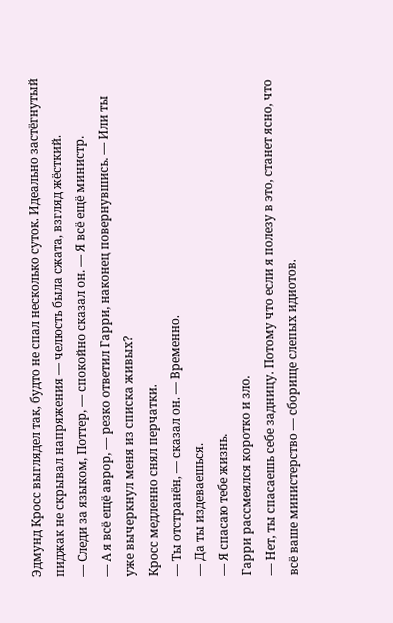Эдмунд Кросс выглядел так, будто не спал несколько суток. Идеально застёгнутый пиджак не скрывал напряжения — челюсть была сжата, взгляд жёсткий.
— Следи за языком, Поттер, — спокойно сказал он. — Я всё ещё министр.
— А я всё ещё аврор, — резко ответил Гарри, наконец повернувшись. — Или ты уже вычеркнул меня из списка живых?
Кросс медленно снял перчатки.
— Ты отстранён, — сказал он. — Временно.
— Да ты издеваешься.
— Я спасаю тебе жизнь.
Гарри рассмеялся коротко и зло.
— Нет, ты спасаешь себе задницу. Потому что если я полезу в это, станет ясно, что всё ваше министерство — сборище слепых идиотов.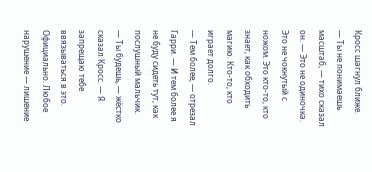Кросс шагнул ближе.
— Ты не понимаешь масштаб, — тихо сказал он. — Это не одиночка. Это не чокнутый с ножом. Это кто-то, кто знает, как обходить магию. Кто-то, кто играет долго.
— Тем более, — отрезал Гарри. — И тем более я не буду сидеть тут, как послушный мальчик.
— Ты будешь, — жёстко сказал Кросс. — Я запрещаю тебе ввязываться в это. Официально. Любое нарушение — лишение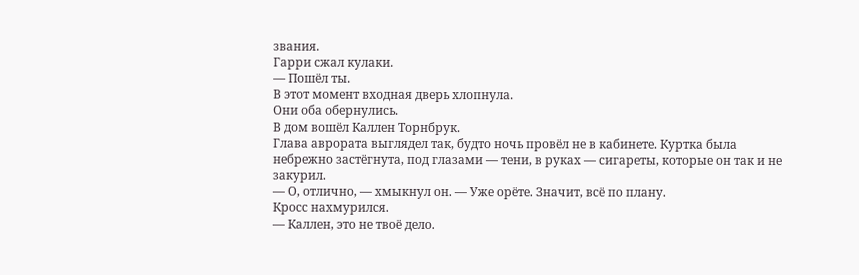звания.
Гарри сжал кулаки.
— Пошёл ты.
В этот момент входная дверь хлопнула.
Они оба обернулись.
В дом вошёл Каллен Торнбрук.
Глава аврората выглядел так, будто ночь провёл не в кабинете. Куртка была небрежно застёгнута, под глазами — тени, в руках — сигареты, которые он так и не закурил.
— О, отлично, — хмыкнул он. — Уже орёте. Значит, всё по плану.
Кросс нахмурился.
— Каллен, это не твоё дело.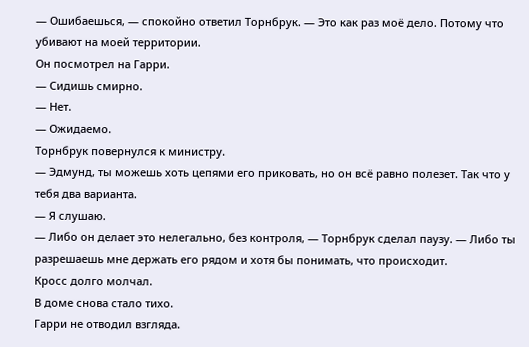— Ошибаешься, — спокойно ответил Торнбрук. — Это как раз моё дело. Потому что убивают на моей территории.
Он посмотрел на Гарри.
— Сидишь смирно.
— Нет.
— Ожидаемо.
Торнбрук повернулся к министру.
— Эдмунд, ты можешь хоть цепями его приковать, но он всё равно полезет. Так что у тебя два варианта.
— Я слушаю.
— Либо он делает это нелегально, без контроля, — Торнбрук сделал паузу. — Либо ты разрешаешь мне держать его рядом и хотя бы понимать, что происходит.
Кросс долго молчал.
В доме снова стало тихо.
Гарри не отводил взгляда.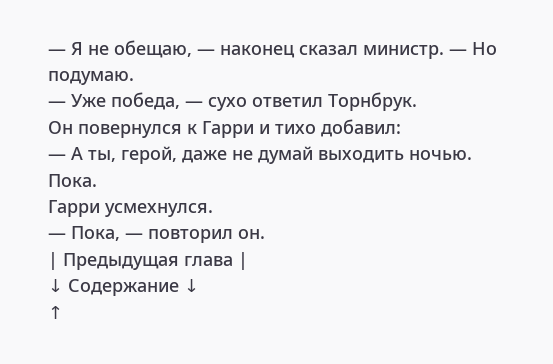— Я не обещаю, — наконец сказал министр. — Но подумаю.
— Уже победа, — сухо ответил Торнбрук.
Он повернулся к Гарри и тихо добавил:
— А ты, герой, даже не думай выходить ночью. Пока.
Гарри усмехнулся.
— Пока, — повторил он.
| Предыдущая глава |
↓ Содержание ↓
↑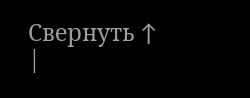Свернуть ↑
|